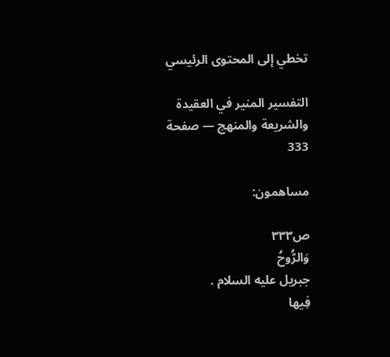تخطي إلى المحتوى الرئيسي

التفسير المنير في العقيدة والشريعة والمنهج — صفحة 333

مساهمون:

ص٣٣٣
وَالرُّوحُ
جبريل عليه السلام .
فِيها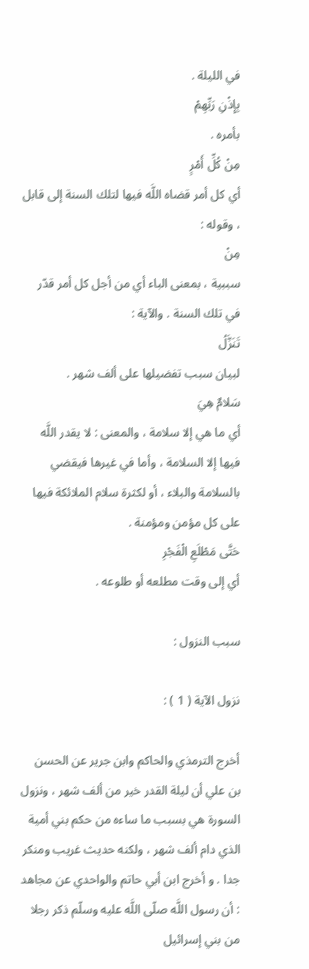في الليلة .
بِإِذْنِ رَبِّهِمْ
بأمره .
مِنْ كُلِّ أَمْرٍ
أي كل أمر قضاه اللَّه فيها لتلك السنة إلى قابل ، وقوله :
مِنْ
سببية ، بمعنى الباء أي من أجل كل أمر قدّر في تلك السنة . والآية :
تَنَزَّلُ
لبيان سبب تفضيلها على ألف شهر .
سَلامٌ هِيَ
أي ما هي إلا سلامة ، والمعنى : لا يقدر اللَّه فيها إلا السلامة ، وأما في غيرها فيقضي بالسلامة والبلاء ، أو لكثرة سلام الملائكة فيها على كل مؤمن ومؤمنة .
حَتَّى مَطْلَعِ الْفَجْرِ
أي إلى وقت مطلعه أو طلوعه .

سبب النزول :

نزول الآية ( 1 ) :

أخرج الترمذي والحاكم وابن جرير عن الحسن بن علي أن ليلة القدر خير من ألف شهر ، ونزول السورة هي بسبب ما ساءه من حكم بني أمية الذي دام ألف شهر ، ولكنه حديث غريب ومنكر جدا . و أخرج ابن أبي حاتم والواحدي عن مجاهد : أن رسول اللَّه صلّى اللَّه عليه وسلّم ذكر رجلا من بني إسرائيل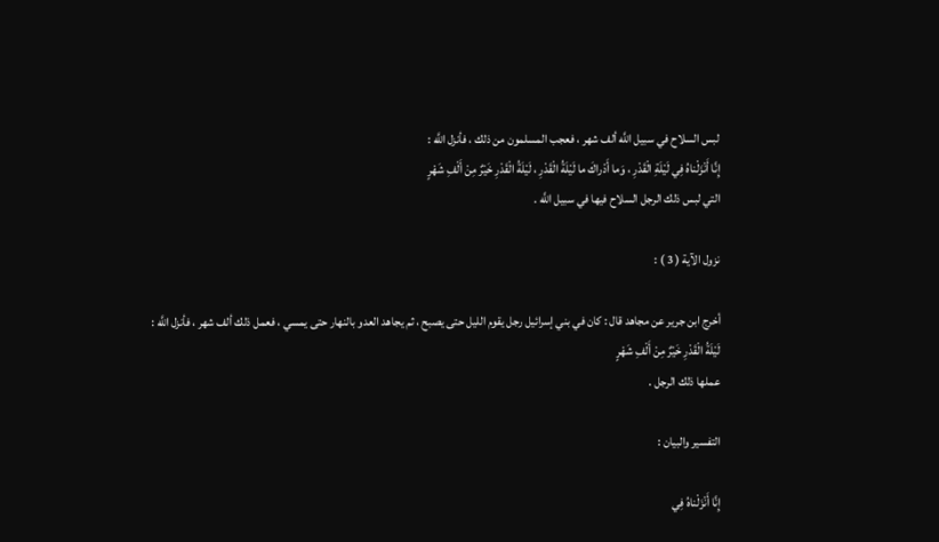لبس السلاح في سبيل اللَّه ألف شهر ، فعجب المسلمون من ذلك ، فأنزل اللَّه :
إِنَّا أَنْزَلْناهُ فِي لَيْلَةِ الْقَدْرِ ، وَما أَدْراكَ ما لَيْلَةُ الْقَدْرِ ، لَيْلَةُ الْقَدْرِ خَيْرٌ مِنْ أَلْفِ شَهْرٍ
التي لبس ذلك الرجل السلاح فيها في سبيل اللَّه .

نزول الآية ( 3 ) :

أخرج ابن جرير عن مجاهد قال : كان في بني إسرائيل رجل يقوم الليل حتى يصبح ، ثم يجاهد العدو بالنهار حتى يمسي ، فعمل ذلك ألف شهر ، فأنزل اللَّه :
لَيْلَةُ الْقَدْرِ خَيْرٌ مِنْ أَلْفِ شَهْرٍ
عملها ذلك الرجل .

التفسير والبيان :

إِنَّا أَنْزَلْناهُ فِي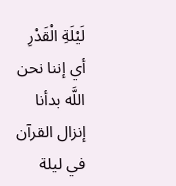لَيْلَةِ الْقَدْرِ
أي إننا نحن اللَّه بدأنا إنزال القرآن في ليلة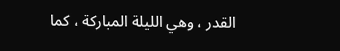القدر ، وهي الليلة المباركة ، كما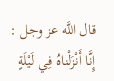قال اللَّه عز وجل :
إِنَّا أَنْزَلْناهُ فِي لَيْلَةٍ